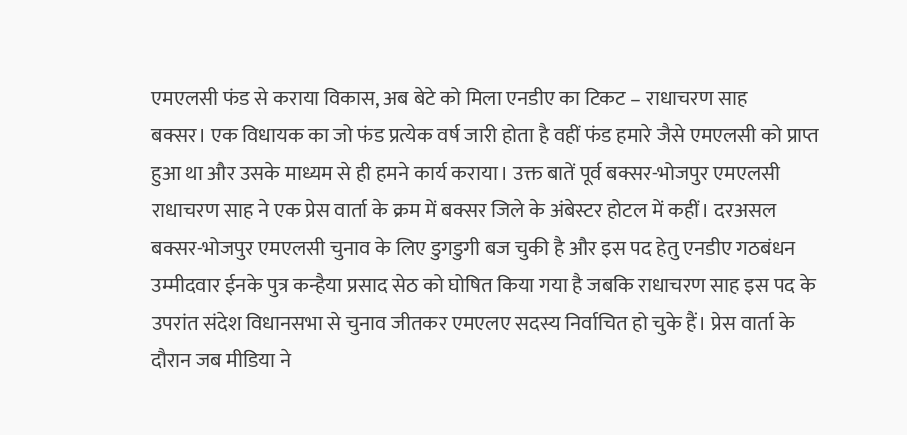एमएलसी फंड से कराया विकास, अब बेटे को मिला एनडीए का टिकट – राधाचरण साह
बक्सर। एक विधायक का जो फंड प्रत्येक वर्ष जारी होता है वहीं फंड हमारे जैसे एमएलसी को प्राप्त हुआ था और उसके माध्यम से ही हमने कार्य कराया। उक्त बातें पूर्व बक्सर-भोजपुर एमएलसी राधाचरण साह ने एक प्रेस वार्ता के क्रम में बक्सर जिले के अंबेस्टर होटल में कहीं। दरअसल बक्सर-भोजपुर एमएलसी चुनाव के लिए डुगडुगी बज चुकी है और इस पद हेतु एनडीए गठबंधन उम्मीदवार ईनके पुत्र कन्हैया प्रसाद सेठ को घोषित किया गया है जबकि राधाचरण साह इस पद के उपरांत संदेश विधानसभा से चुनाव जीतकर एमएलए सदस्य निर्वाचित हो चुके हैं। प्रेस वार्ता के दौरान जब मीडिया ने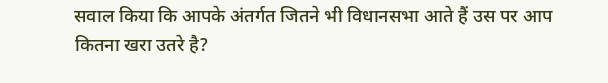सवाल किया कि आपके अंतर्गत जितने भी विधानसभा आते हैं उस पर आप कितना खरा उतरे है?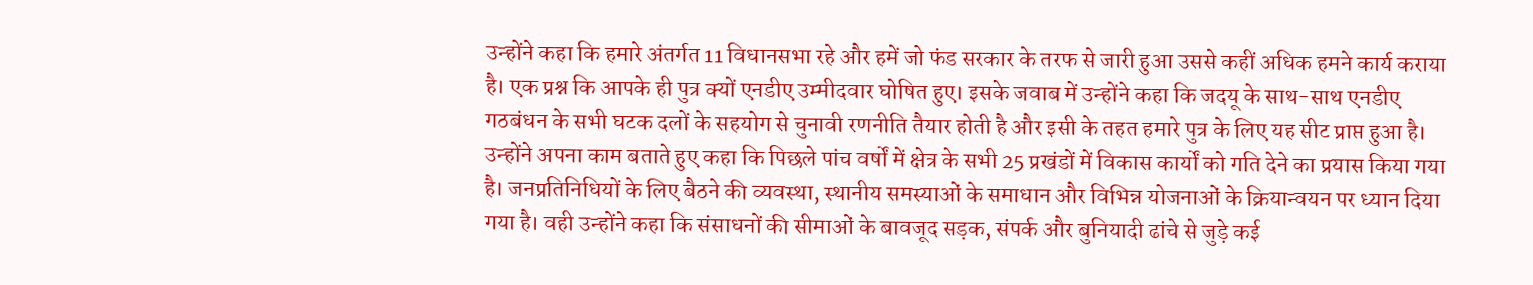उन्होंने कहा कि हमारे अंतर्गत 11 विधानसभा रहे और हमें जो फंड सरकार के तरफ से जारी हुआ उससे कहीं अधिक हमने कार्य कराया है। एक प्रश्न कि आपके ही पुत्र क्यों एनडीए उम्मीदवार घोषित हुए। इसके जवाब में उन्होंने कहा कि जदयू के साथ-साथ एनडीए गठबंधन के सभी घटक दलों के सहयोग से चुनावी रणनीति तैयार होती है और इसी के तहत हमारे पुत्र के लिए यह सीट प्राप्त हुआ है। उन्होंने अपना काम बताते हुए कहा कि पिछले पांच वर्षों में क्षेत्र के सभी 25 प्रखंडों में विकास कार्यों को गति देने का प्रयास किया गया है। जनप्रतिनिधियों के लिए बैठने की व्यवस्था, स्थानीय समस्याओं के समाधान और विभिन्न योजनाओं के क्रियान्वयन पर ध्यान दिया गया है। वही उन्होंने कहा कि संसाधनों की सीमाओं के बावजूद सड़क, संपर्क और बुनियादी ढांचे से जुड़े कई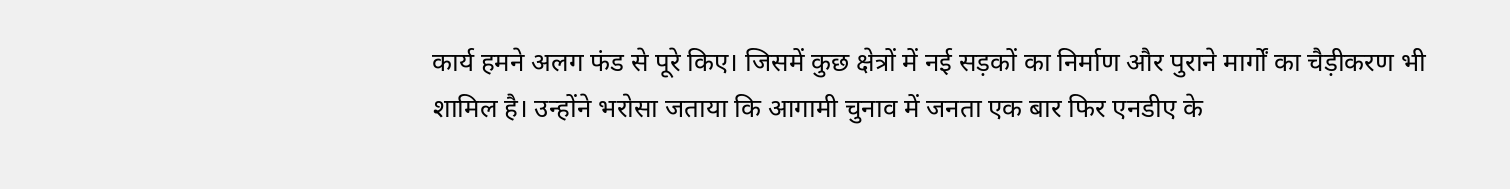कार्य हमने अलग फंड से पूरे किए। जिसमें कुछ क्षेत्रों में नई सड़कों का निर्माण और पुराने मार्गों का चैड़ीकरण भी शामिल है। उन्होंने भरोसा जताया कि आगामी चुनाव में जनता एक बार फिर एनडीए के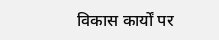विकास कार्यों पर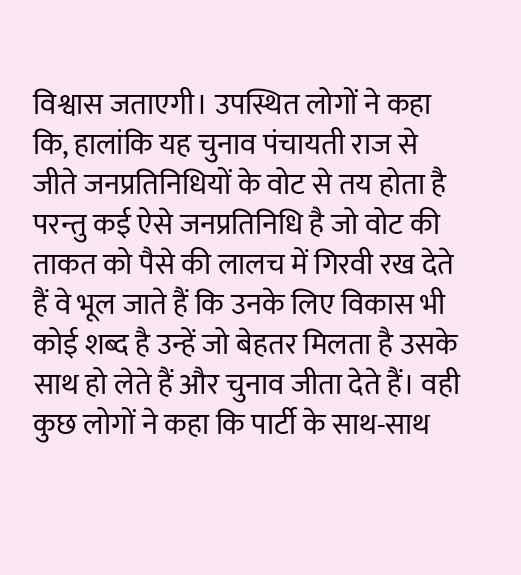विश्वास जताएगी। उपस्थित लोगों ने कहा कि, हालांकि यह चुनाव पंचायती राज से जीते जनप्रतिनिधियों के वोट से तय होता है परन्तु कई ऐसे जनप्रतिनिधि है जो वोट की ताकत को पैसे की लालच में गिरवी रख देते हैं वे भूल जाते हैं कि उनके लिए विकास भी कोई शब्द है उन्हें जो बेहतर मिलता है उसके साथ हो लेते हैं और चुनाव जीता देते हैं। वही कुछ लोगों ने कहा कि पार्टी के साथ-साथ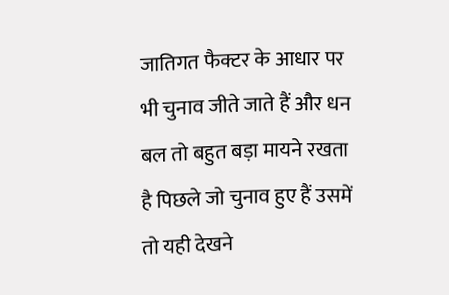जातिगत फैक्टर के आधार पर भी चुनाव जीते जाते हैं और धन बल तो बहुत बड़ा मायने रखता है पिछले जो चुनाव हुए हैं उसमें तो यही देखने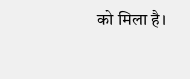को मिला है।